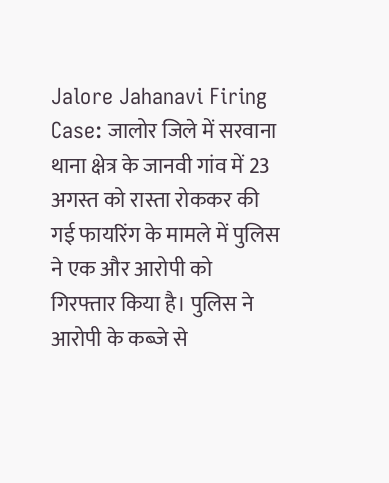Jalore Jahanavi Firing Case: जालोर जिले में सरवाना थाना क्षेत्र के जानवी गांव में 23 अगस्त को रास्ता रोककर की गई फायरिंग के मामले में पुलिस ने एक और आरोपी को गिरफ्तार किया है। पुलिस ने आरोपी के कब्जे से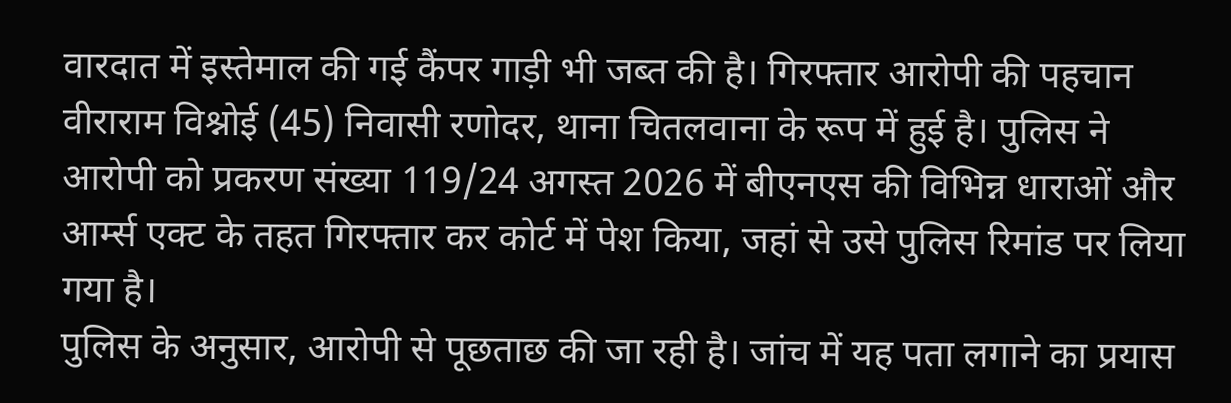वारदात में इस्तेमाल की गई कैंपर गाड़ी भी जब्त की है। गिरफ्तार आरोपी की पहचान वीराराम विश्नोई (45) निवासी रणोदर, थाना चितलवाना के रूप में हुई है। पुलिस ने आरोपी को प्रकरण संख्या 119/24 अगस्त 2026 में बीएनएस की विभिन्न धाराओं और आर्म्स एक्ट के तहत गिरफ्तार कर कोर्ट में पेश किया, जहां से उसे पुलिस रिमांड पर लिया गया है।
पुलिस के अनुसार, आरोपी से पूछताछ की जा रही है। जांच में यह पता लगाने का प्रयास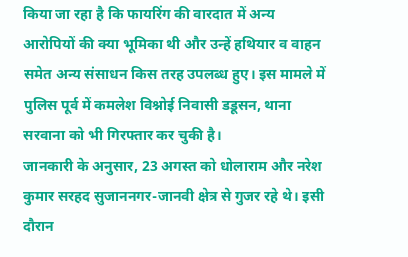किया जा रहा है कि फायरिंग की वारदात में अन्य आरोपियों की क्या भूमिका थी और उन्हें हथियार व वाहन समेत अन्य संसाधन किस तरह उपलब्ध हुए। इस मामले में पुलिस पूर्व में कमलेश विश्नोई निवासी डडूसन, थाना सरवाना को भी गिरफ्तार कर चुकी है।
जानकारी के अनुसार, 23 अगस्त को धोलाराम और नरेश कुमार सरहद सुजाननगर-जानवी क्षेत्र से गुजर रहे थे। इसी दौरान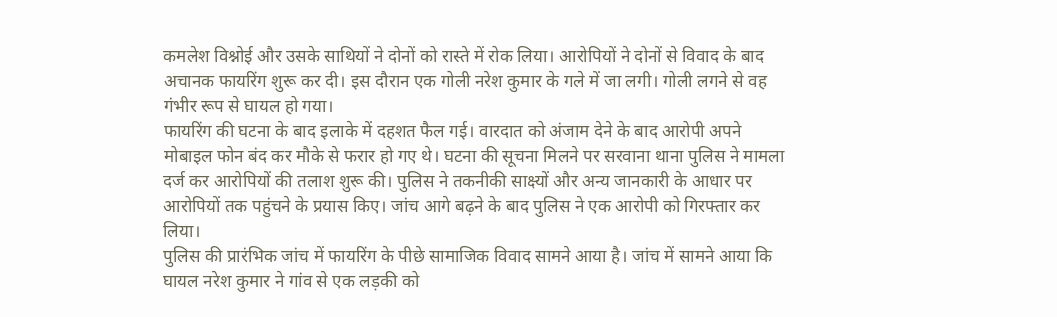कमलेश विश्नोई और उसके साथियों ने दोनों को रास्ते में रोक लिया। आरोपियों ने दोनों से विवाद के बाद अचानक फायरिंग शुरू कर दी। इस दौरान एक गोली नरेश कुमार के गले में जा लगी। गोली लगने से वह गंभीर रूप से घायल हो गया।
फायरिंग की घटना के बाद इलाके में दहशत फैल गई। वारदात को अंजाम देने के बाद आरोपी अपने मोबाइल फोन बंद कर मौके से फरार हो गए थे। घटना की सूचना मिलने पर सरवाना थाना पुलिस ने मामला दर्ज कर आरोपियों की तलाश शुरू की। पुलिस ने तकनीकी साक्ष्यों और अन्य जानकारी के आधार पर आरोपियों तक पहुंचने के प्रयास किए। जांच आगे बढ़ने के बाद पुलिस ने एक आरोपी को गिरफ्तार कर लिया।
पुलिस की प्रारंभिक जांच में फायरिंग के पीछे सामाजिक विवाद सामने आया है। जांच में सामने आया कि घायल नरेश कुमार ने गांव से एक लड़की को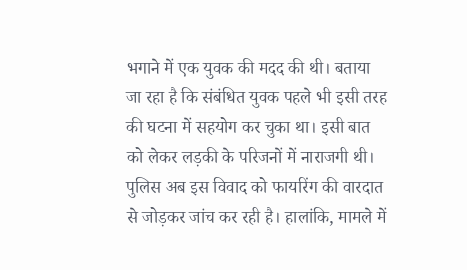भगाने में एक युवक की मदद की थी। बताया जा रहा है कि संबंधित युवक पहले भी इसी तरह की घटना में सहयोग कर चुका था। इसी बात को लेकर लड़की के परिजनों में नाराजगी थी।
पुलिस अब इस विवाद को फायरिंग की वारदात से जोड़कर जांच कर रही है। हालांकि, मामले में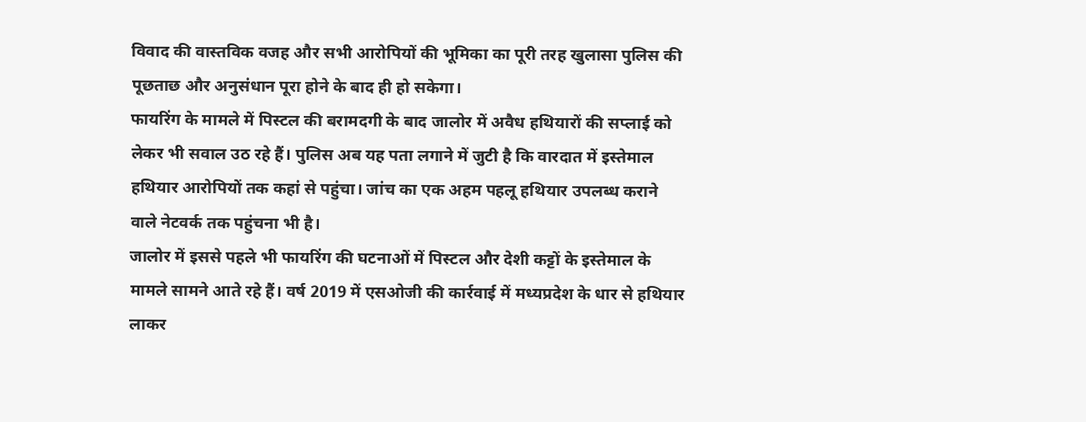विवाद की वास्तविक वजह और सभी आरोपियों की भूमिका का पूरी तरह खुलासा पुलिस की पूछताछ और अनुसंधान पूरा होने के बाद ही हो सकेगा।
फायरिंग के मामले में पिस्टल की बरामदगी के बाद जालोर में अवैध हथियारों की सप्लाई को लेकर भी सवाल उठ रहे हैं। पुलिस अब यह पता लगाने में जुटी है कि वारदात में इस्तेमाल हथियार आरोपियों तक कहां से पहुंचा। जांच का एक अहम पहलू हथियार उपलब्ध कराने वाले नेटवर्क तक पहुंचना भी है।
जालोर में इससे पहले भी फायरिंग की घटनाओं में पिस्टल और देशी कट्टों के इस्तेमाल के मामले सामने आते रहे हैं। वर्ष 2019 में एसओजी की कार्रवाई में मध्यप्रदेश के धार से हथियार लाकर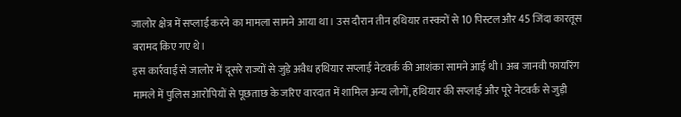जालोर क्षेत्र में सप्लाई करने का मामला सामने आया था। उस दौरान तीन हथियार तस्करों से 10 पिस्टल और 45 जिंदा कारतूस बरामद किए गए थे।
इस कार्रवाई से जालोर में दूसरे राज्यों से जुड़े अवैध हथियार सप्लाई नेटवर्क की आशंका सामने आई थी। अब जानवी फायरिंग मामले में पुलिस आरोपियों से पूछताछ के जरिए वारदात में शामिल अन्य लोगों, हथियार की सप्लाई और पूरे नेटवर्क से जुड़ी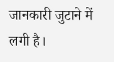जानकारी जुटाने में लगी है।